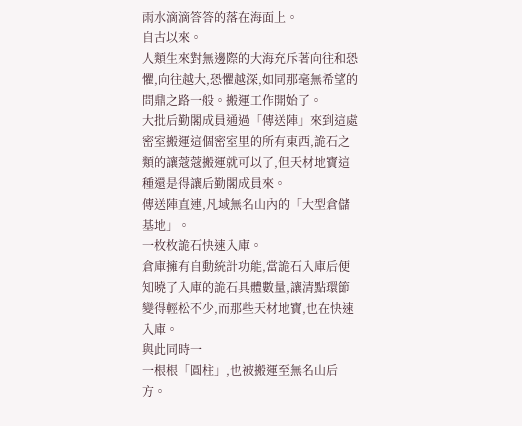雨水滴滴答答的落在海面上。
自古以來。
人類生來對無邊際的大海充斥著向往和恐懼,向往越大,恐懼越深,如同那毫無希望的問鼎之路一般。搬運工作開始了。
大批后勤閣成員通過「傳送陣」來到這處密室搬運這個密室里的所有東西,詭石之類的讓蔻蔻搬運就可以了,但天材地寶這種還是得讓后勤閣成員來。
傳送陣直連,凡域無名山內的「大型倉儲基地」。
一枚枚詭石快速入庫。
倉庫擁有自動統計功能,當詭石入庫后便知曉了入庫的詭石具體數量,讓清點環節變得輕松不少,而那些天材地寶,也在快速入庫。
與此同時一
一根根「圓柱」,也被搬運至無名山后方。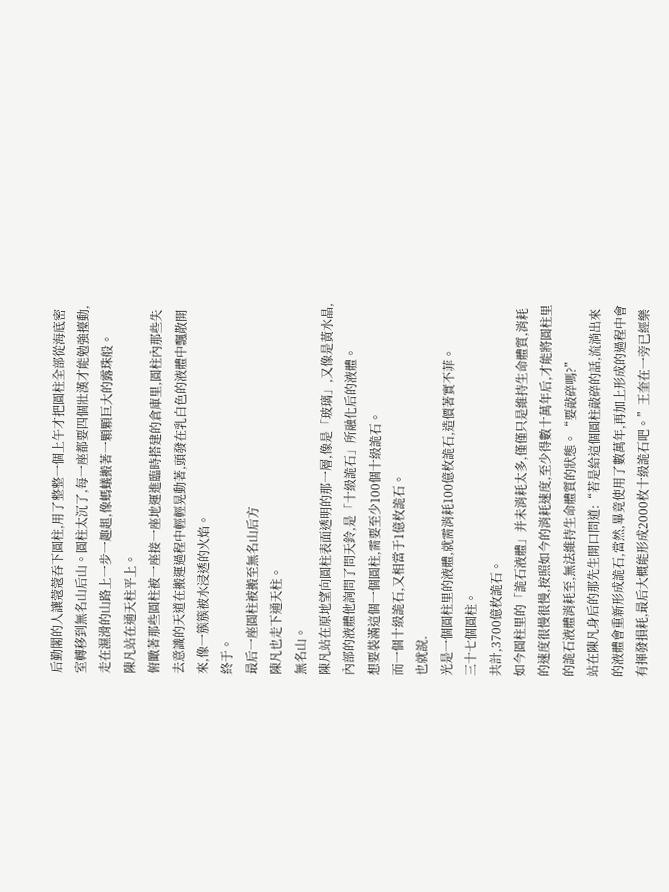后勤閣的人讓蔻蔻吞下圓柱,用了整整一個上午才把圓柱全部從海底密室轉移到無名山后山。圓柱太沉了,每一座都要四個壯漢才能勉強擡動,走在濕滑的山路上一步一趣趄,像螞蟻搬著一顆顆巨大的露珠般。
陳凡站在通天柱平上。
俯瞰著那些圓柱被一座接一座地運進臨時搭建的倉庫里,圓柱內那些失去意識的天道在搬運過程中輕輕晃動著,頭發在乳白色的液體中飄散開來,像一簇簇被水浸透的火焰。
終于。
最后一座圓柱被搬至無名山后方
陳凡也走下通天柱。
無名山。
陳凡站在原地望向圓柱表面透明的那一層,像是「玻璃」,又像是黃水晶,內部的液體他詢問了問天鈴,是「十級詭石」所融化后的液體。
想要裝滿這個一個圓柱,需要至少100個十級詭石。
而一個十級詭石,又相當于1億枚詭石。
也就說.
光是一個圓柱里的液體,就需消耗100億枚詭石,造價著實不菲。
三十七個圓柱。
共計,3700億枚詭石。
如今圓柱里的「詭石液體」并未消耗太多,僅僅只是維持生命體質,消耗的速度很慢很慢,按照如今的消耗速度,至少得數十萬年后,才能將圓柱里的詭石液體消耗至,無法維持生命體質的狀態。“要敲碎嗎?”
站在陳凡身后的那先生開口問道:“若是給這個圓柱敲碎的話,流淌出來的液體會重新形成詭石,當然,畢竟使用了數萬年,再加上形成的過程中會有揮發損耗,最后大概能形成2000枚十級詭石吧。”王奎在一旁已經樂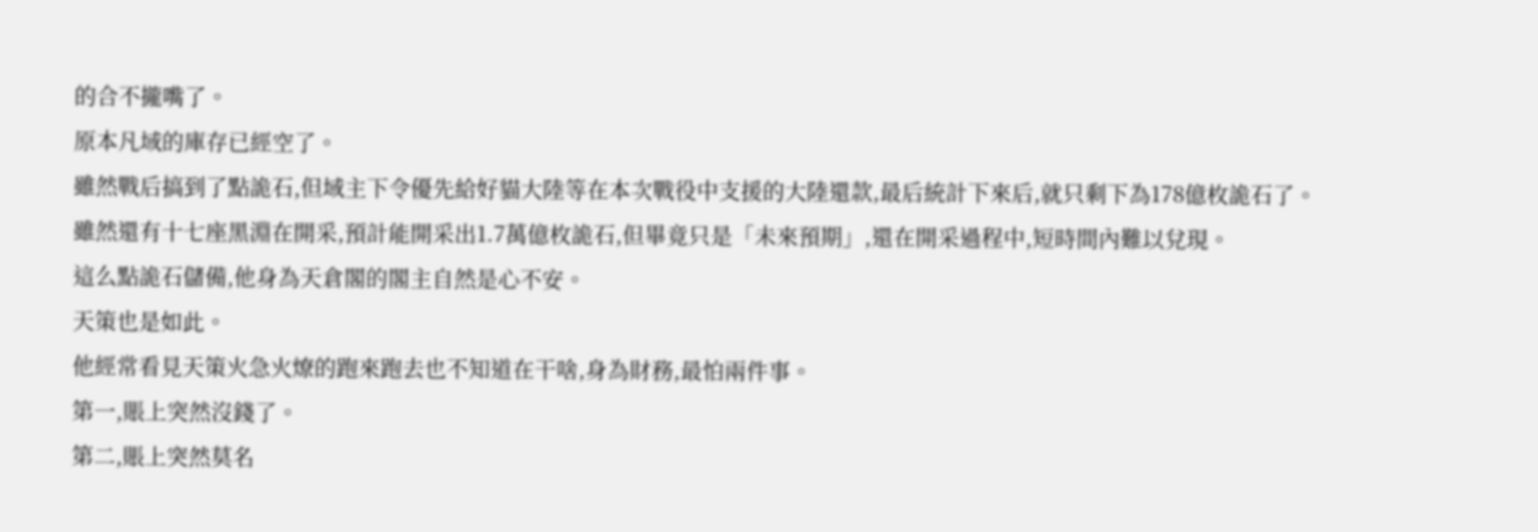的合不攏嘴了。
原本凡域的庫存已經空了。
雖然戰后搞到了點詭石,但域主下令優先給好貓大陸等在本次戰役中支援的大陸還款,最后統計下來后,就只剩下為178億枚詭石了。
雖然還有十七座黑淵在開采,預計能開采出1.7萬億枚詭石,但畢竟只是「未來預期」,還在開采過程中,短時間內難以兌現。
這么點詭石儲備,他身為天倉閣的閣主自然是心不安。
天策也是如此。
他經常看見天策火急火燎的跑來跑去也不知道在干啥,身為財務,最怕兩件事。
第一,賬上突然沒錢了。
第二,賬上突然莫名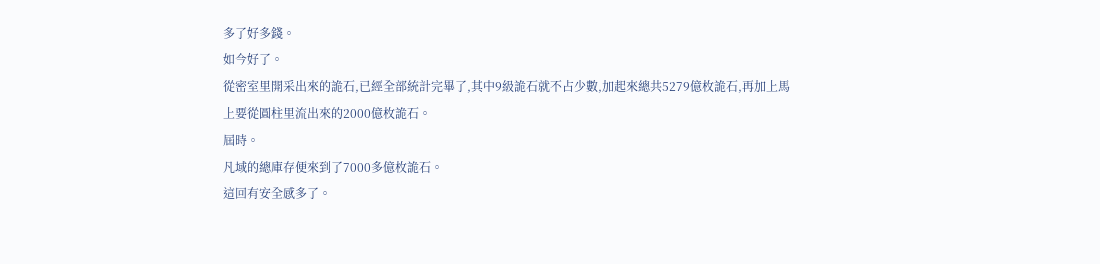多了好多錢。
如今好了。
從密室里開采出來的詭石,已經全部統計完畢了,其中9級詭石就不占少數,加起來總共5279億枚詭石,再加上馬上要從圓柱里流出來的2000億枚詭石。
屆時。
凡域的總庫存便來到了7000多億枚詭石。
這回有安全感多了。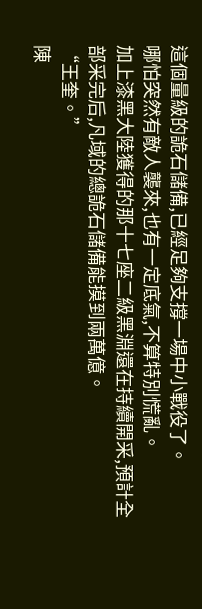這個量級的詭石儲備,已經足夠支撐一場中小戰役了。
哪怕突然有敵人襲來,也有一定底氣,不算特別慌亂。
加上漆黑大陸獲得的那十七座二級黑淵還在持續開采,預計全部采完后,凡域的總詭石儲備能摸到兩萬億。
“王奎。”
陳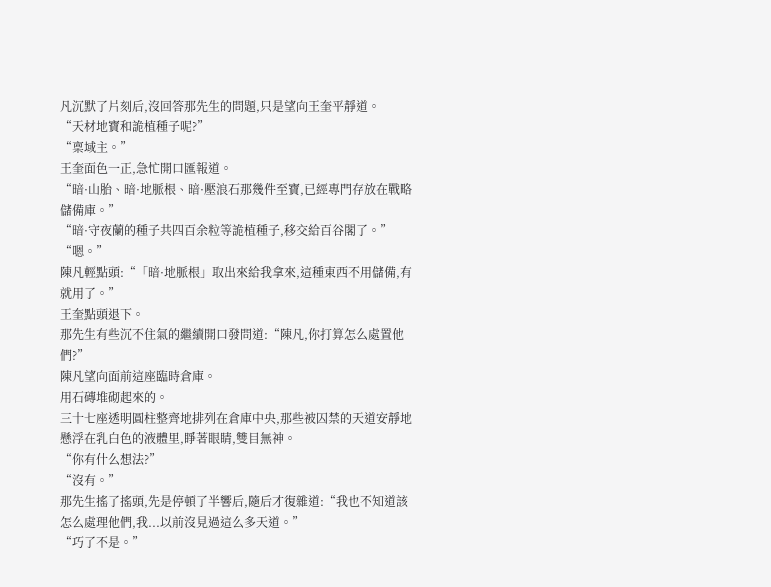凡沉默了片刻后,沒回答那先生的問題,只是望向王奎平靜道。
“天材地寶和詭植種子呢?”
“稟域主。”
王奎面色一正,急忙開口匯報道。
“暗·山胎、暗·地脈根、暗·壓浪石那幾件至寶,已經專門存放在戰略儲備庫。”
“暗·守夜蘭的種子共四百余粒等詭植種子,移交給百谷閣了。”
“嗯。”
陳凡輕點頭:“「暗·地脈根」取出來給我拿來,這種東西不用儲備,有就用了。”
王奎點頭退下。
那先生有些沉不住氣的繼續開口發問道:“陳凡,你打算怎么處置他們?”
陳凡望向面前這座臨時倉庫。
用石磚堆砌起來的。
三十七座透明圓柱整齊地排列在倉庫中央,那些被囚禁的天道安靜地懸浮在乳白色的液體里,睜著眼睛,雙目無神。
“你有什么想法?”
“沒有。”
那先生搖了搖頭,先是停頓了半響后,隨后才復雜道:“我也不知道該怎么處理他們,我...以前沒見過這么多天道。”
“巧了不是。”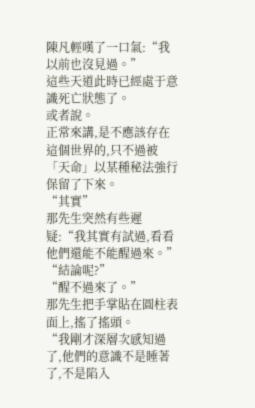陳凡輕嘆了一口氣:“我以前也沒見過。”
這些天道此時已經處于意識死亡狀態了。
或者說。
正常來講,是不應該存在這個世界的,只不過被「天命」以某種秘法強行保留了下來。
“其實”
那先生突然有些遲疑:“我其實有試過,看看他們還能不能醒過來。”
“結論呢?”
“醒不過來了。”
那先生把手掌貼在圓柱表面上,搖了搖頭。
“我剛才深層次感知過了,他們的意識不是睡著了,不是陷入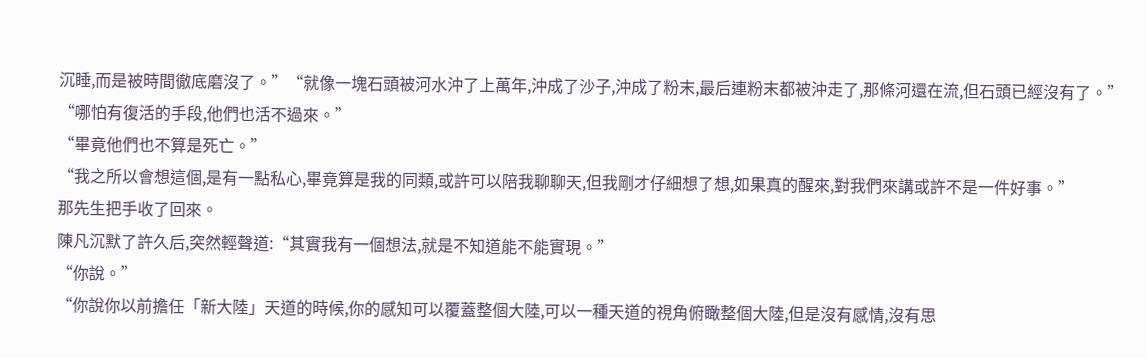沉睡,而是被時間徹底磨沒了。”“就像一塊石頭被河水沖了上萬年,沖成了沙子,沖成了粉末,最后連粉末都被沖走了,那條河還在流,但石頭已經沒有了。”
“哪怕有復活的手段,他們也活不過來。”
“畢竟他們也不算是死亡。”
“我之所以會想這個,是有一點私心,畢竟算是我的同類,或許可以陪我聊聊天,但我剛才仔細想了想,如果真的醒來,對我們來講或許不是一件好事。”
那先生把手收了回來。
陳凡沉默了許久后,突然輕聲道:“其實我有一個想法,就是不知道能不能實現。”
“你說。”
“你說你以前擔任「新大陸」天道的時候,你的感知可以覆蓋整個大陸,可以一種天道的視角俯瞰整個大陸,但是沒有感情,沒有思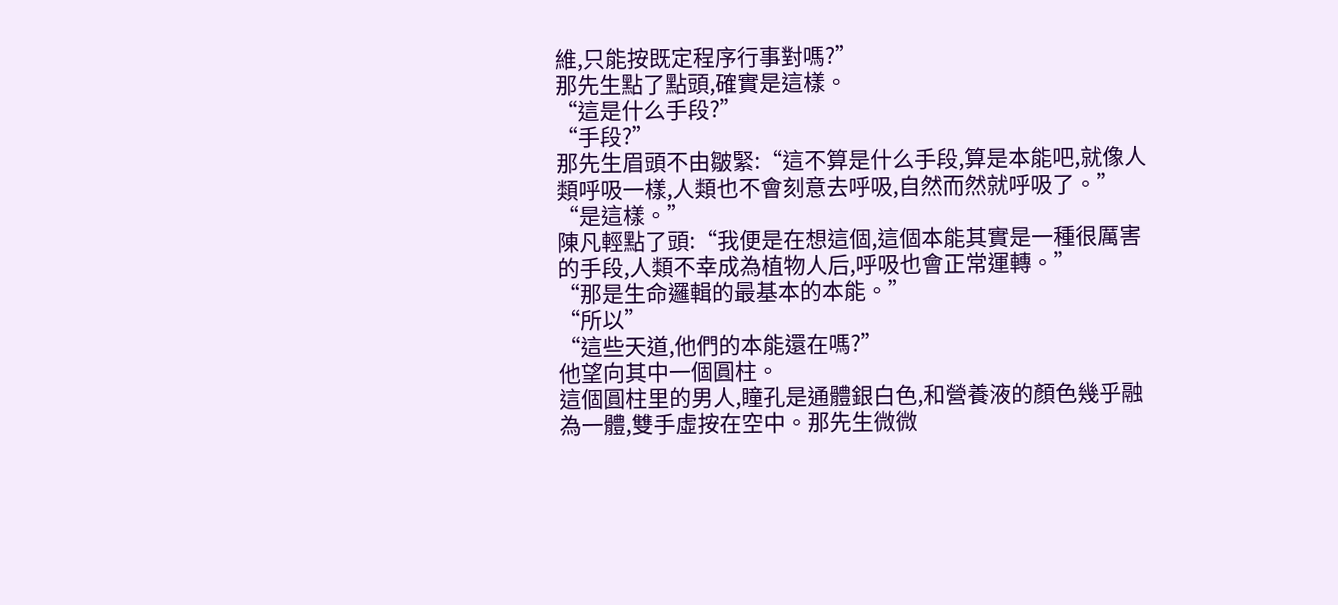維,只能按既定程序行事對嗎?”
那先生點了點頭,確實是這樣。
“這是什么手段?”
“手段?”
那先生眉頭不由皺緊:“這不算是什么手段,算是本能吧,就像人類呼吸一樣,人類也不會刻意去呼吸,自然而然就呼吸了。”
“是這樣。”
陳凡輕點了頭:“我便是在想這個,這個本能其實是一種很厲害的手段,人類不幸成為植物人后,呼吸也會正常運轉。”
“那是生命邏輯的最基本的本能。”
“所以”
“這些天道,他們的本能還在嗎?”
他望向其中一個圓柱。
這個圓柱里的男人,瞳孔是通體銀白色,和營養液的顏色幾乎融為一體,雙手虛按在空中。那先生微微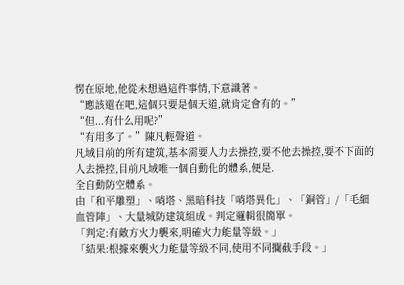愣在原地,他從未想過這件事情,下意識著。
“應該還在吧,這個只要是個天道,就肯定會有的。”
“但...有什么用呢?”
“有用多了。”陳凡輕聲道。
凡域目前的所有建筑,基本需要人力去操控,要不他去操控,要不下面的人去操控,目前凡域唯一個自動化的體系,便是.
全自動防空體系。
由「和平雕塑」、哨塔、黑暗科技「哨塔異化」、「銅管」/「毛細血管陣」、大量城防建筑組成。判定邏輯很簡單。
「判定:有敵方火力襲來,明確火力能量等級。」
「結果:根據來襲火力能量等級不同,使用不同攔截手段。」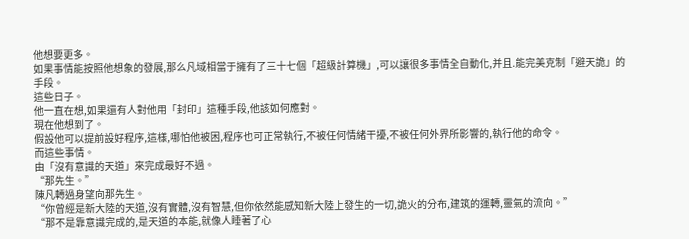他想要更多。
如果事情能按照他想象的發展,那么凡域相當于擁有了三十七個「超級計算機」,可以讓很多事情全自動化,并且.能完美克制「避天詭」的手段。
這些日子。
他一直在想,如果還有人對他用「封印」這種手段,他該如何應對。
現在他想到了。
假設他可以提前設好程序,這樣,哪怕他被困,程序也可正常執行,不被任何情緒干擾,不被任何外界所影響的,執行他的命令。
而這些事情。
由「沒有意識的天道」來完成最好不過。
“那先生。”
陳凡轉過身望向那先生。
“你曾經是新大陸的天道,沒有實體,沒有智慧,但你依然能感知新大陸上發生的一切,詭火的分布,建筑的運轉,靈氣的流向。”
“那不是靠意識完成的,是天道的本能,就像人睡著了心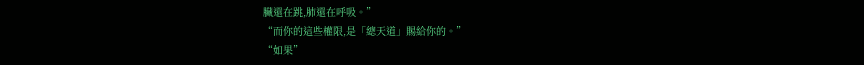臟還在跳,肺還在呼吸。”
“而你的這些權限,是「總天道」賜給你的。”
“如果”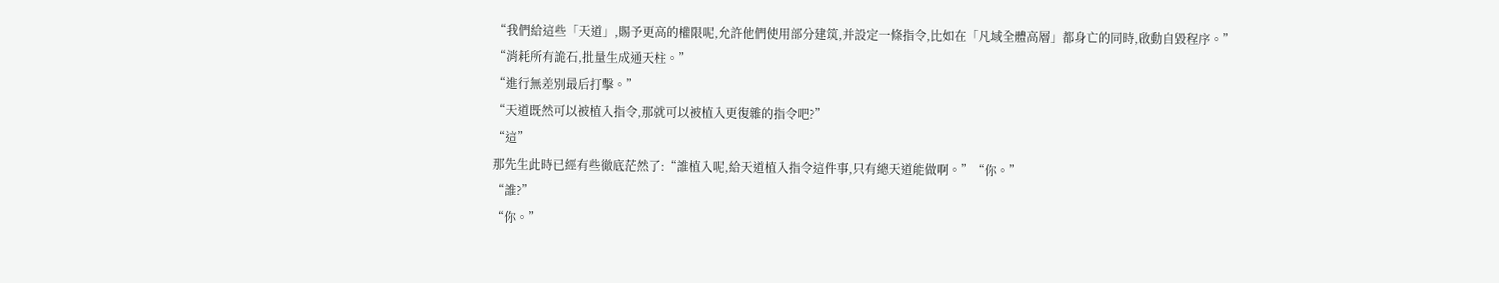“我們給這些「天道」,賜予更高的權限呢,允許他們使用部分建筑,并設定一條指令,比如在「凡域全體高層」都身亡的同時,啟動自毀程序。”
“消耗所有詭石,批量生成通天柱。”
“進行無差別最后打擊。”
“天道既然可以被植入指令,那就可以被植入更復雜的指令吧?”
“這”
那先生此時已經有些徹底茫然了:“誰植入呢,給天道植入指令這件事,只有總天道能做啊。”“你。”
“誰?”
“你。”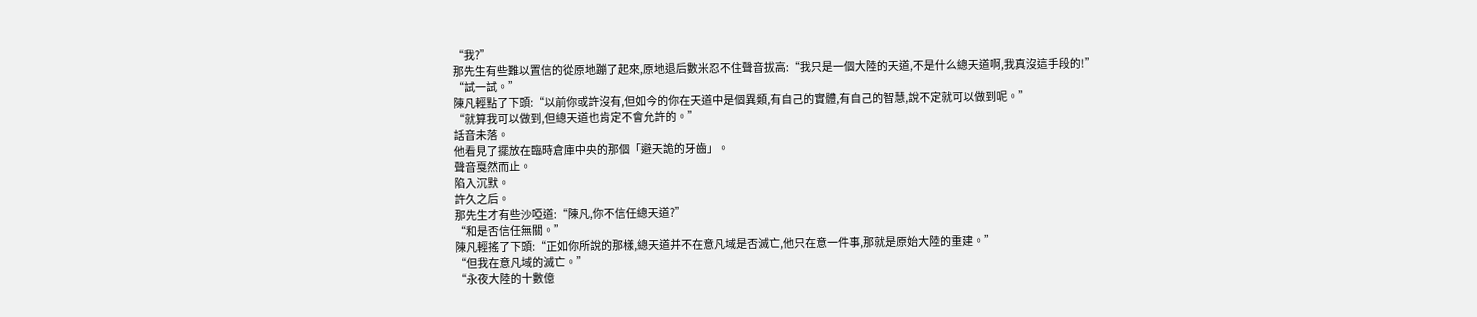“我?”
那先生有些難以置信的從原地蹦了起來,原地退后數米忍不住聲音拔高:“我只是一個大陸的天道,不是什么總天道啊,我真沒這手段的!”
“試一試。”
陳凡輕點了下頭:“以前你或許沒有,但如今的你在天道中是個異類,有自己的實體,有自己的智慧,說不定就可以做到呢。”
“就算我可以做到,但總天道也肯定不會允許的。”
話音未落。
他看見了擺放在臨時倉庫中央的那個「避天詭的牙齒」。
聲音戛然而止。
陷入沉默。
許久之后。
那先生才有些沙啞道:“陳凡,你不信任總天道?”
“和是否信任無關。”
陳凡輕搖了下頭:“正如你所說的那樣,總天道并不在意凡域是否滅亡,他只在意一件事,那就是原始大陸的重建。”
“但我在意凡域的滅亡。”
“永夜大陸的十數億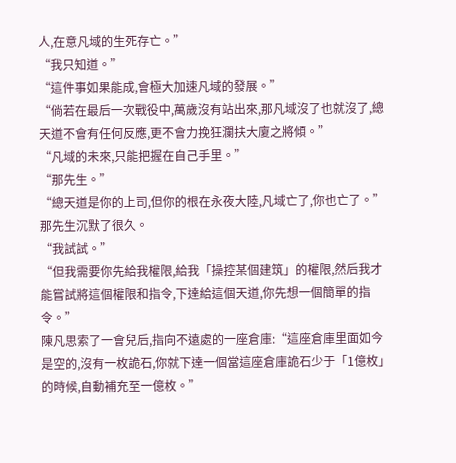人,在意凡域的生死存亡。”
“我只知道。”
“這件事如果能成,會極大加速凡域的發展。”
“倘若在最后一次戰役中,萬歲沒有站出來,那凡域沒了也就沒了,總天道不會有任何反應,更不會力挽狂瀾扶大廈之將傾。”
“凡域的未來,只能把握在自己手里。”
“那先生。”
“總天道是你的上司,但你的根在永夜大陸,凡域亡了,你也亡了。”
那先生沉默了很久。
“我試試。”
“但我需要你先給我權限,給我「操控某個建筑」的權限,然后我才能嘗試將這個權限和指令,下達給這個天道,你先想一個簡單的指令。”
陳凡思索了一會兒后,指向不遠處的一座倉庫:“這座倉庫里面如今是空的,沒有一枚詭石,你就下達一個當這座倉庫詭石少于「1億枚」的時候,自動補充至一億枚。”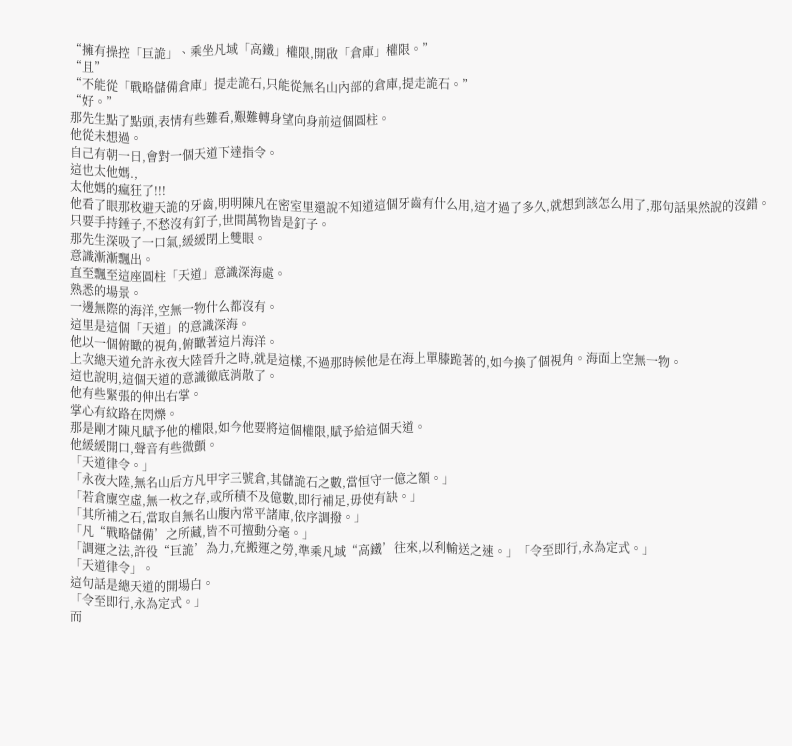“擁有操控「巨詭」、乘坐凡域「高鐵」權限,開啟「倉庫」權限。”
“且”
“不能從「戰略儲備倉庫」提走詭石,只能從無名山內部的倉庫,提走詭石。”
“好。”
那先生點了點頭,表情有些難看,艱難轉身望向身前這個圓柱。
他從未想過。
自己有朝一日,會對一個天道下達指令。
這也太他媽.,
太他媽的瘋狂了!!!
他看了眼那枚避天詭的牙齒,明明陳凡在密室里還說不知道這個牙齒有什么用,這才過了多久,就想到該怎么用了,那句話果然說的沒錯。
只要手持錘子,不愁沒有釘子,世間萬物皆是釘子。
那先生深吸了一口氣,緩緩閉上雙眼。
意識漸漸飄出。
直至飄至這座圓柱「天道」意識深海處。
熟悉的場景。
一邊無際的海洋,空無一物什么都沒有。
這里是這個「天道」的意識深海。
他以一個俯瞰的視角,俯瞰著這片海洋。
上次總天道允許永夜大陸晉升之時,就是這樣,不過那時候他是在海上單膝跪著的,如今換了個視角。海面上空無一物。
這也說明,這個天道的意識徹底消散了。
他有些緊張的伸出右掌。
掌心有紋路在閃爍。
那是剛才陳凡賦予他的權限,如今他要將這個權限,賦予給這個天道。
他緩緩開口,聲音有些微顫。
「天道律令。」
「永夜大陸,無名山后方凡甲字三號倉,其儲詭石之數,當恒守一億之額。」
「若倉廩空虛,無一枚之存,或所積不及億數,即行補足,毋使有缺。」
「其所補之石,當取自無名山腹內常平諸庫,依序調撥。」
「凡“戰略儲備’之所藏,皆不可擅動分毫。」
「調運之法,許役“巨詭’為力,充搬運之勞,準乘凡域“高鐵’往來,以利輸送之速。」「令至即行,永為定式。」
「天道律令」。
這句話是總天道的開場白。
「令至即行,永為定式。」
而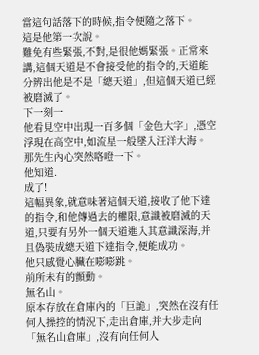當這句話落下的時候,指令便隨之落下。
這是他第一次說。
難免有些緊張,不對,是很他媽緊張。正常來講,這個天道是不會接受他的指令的,天道能分辨出他是不是「總天道」,但這個天道已經被磨滅了。
下一刻一
他看見空中出現一百多個「金色大字」,憑空浮現在高空中,如流星一般墜入汪洋大海。
那先生內心突然咯噔一下。
他知道.
成了!
這幅異象,就意味著這個天道,接收了他下達的指令,和他傳過去的權限,意識被磨滅的天道,只要有另外一個天道進入其意識深海,并且偽裝成總天道下達指令,便能成功。
他只感覺心臟在嘭嘭跳。
前所未有的顫動。
無名山。
原本存放在倉庫內的「巨詭」,突然在沒有任何人操控的情況下,走出倉庫,并大步走向「無名山倉庫」,沒有向任何人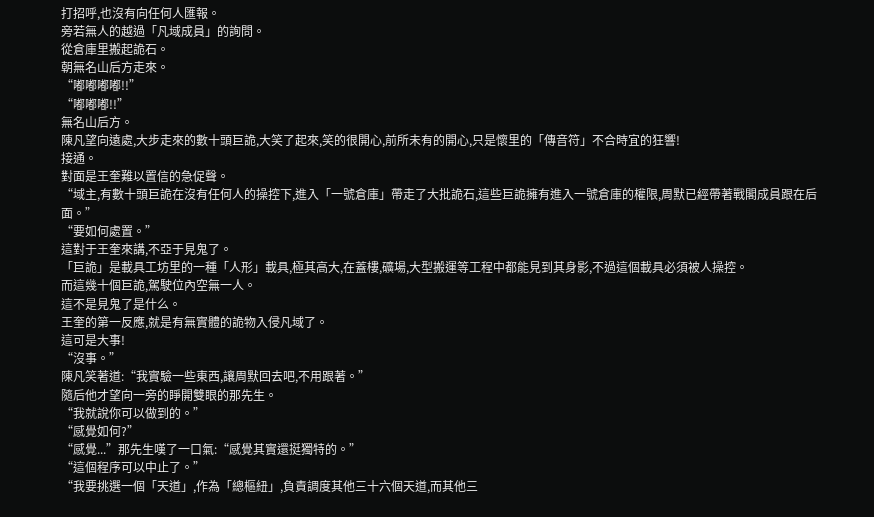打招呼,也沒有向任何人匯報。
旁若無人的越過「凡域成員」的詢問。
從倉庫里搬起詭石。
朝無名山后方走來。
“嘟嘟嘟嘟!!”
“嘟嘟嘟!!”
無名山后方。
陳凡望向遠處,大步走來的數十頭巨詭,大笑了起來,笑的很開心,前所未有的開心,只是懷里的「傳音符」不合時宜的狂響!
接通。
對面是王奎難以置信的急促聲。
“域主,有數十頭巨詭在沒有任何人的操控下,進入「一號倉庫」帶走了大批詭石,這些巨詭擁有進入一號倉庫的權限,周默已經帶著戰閣成員跟在后面。”
“要如何處置。”
這對于王奎來講,不亞于見鬼了。
「巨詭」是載具工坊里的一種「人形」載具,極其高大,在蓋樓,礦場,大型搬運等工程中都能見到其身影,不過這個載具必須被人操控。
而這幾十個巨詭,駕駛位內空無一人。
這不是見鬼了是什么。
王奎的第一反應,就是有無實體的詭物入侵凡域了。
這可是大事!
“沒事。”
陳凡笑著道:“我實驗一些東西,讓周默回去吧,不用跟著。”
隨后他才望向一旁的睜開雙眼的那先生。
“我就說你可以做到的。”
“感覺如何?”
“感覺...”那先生嘆了一口氣:“感覺其實還挺獨特的。”
“這個程序可以中止了。”
“我要挑選一個「天道」,作為「總樞紐」,負責調度其他三十六個天道,而其他三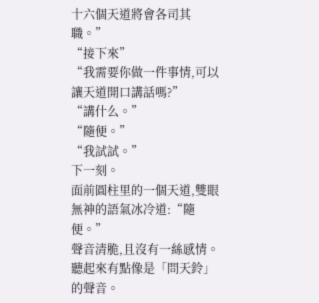十六個天道將會各司其職。”
“接下來”
“我需要你做一件事情,可以讓天道開口講話嗎?”
“講什么。”
“隨便。”
“我試試。”
下一刻。
面前圓柱里的一個天道,雙眼無神的語氣冰冷道:“隨便。”
聲音清脆,且沒有一絲感情。
聽起來有點像是「問天鈴」的聲音。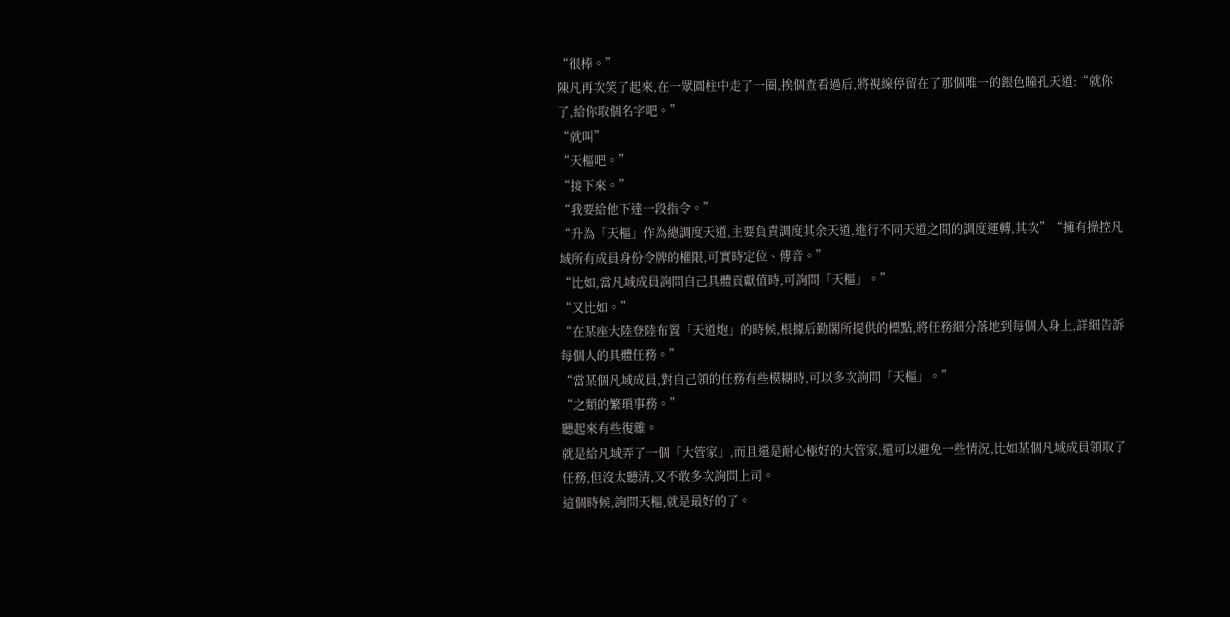“很棒。”
陳凡再次笑了起來,在一眾圓柱中走了一圈,挨個查看過后,將視線停留在了那個唯一的銀色瞳孔天道:“就你了,給你取個名字吧。”
“就叫”
“天樞吧。”
“接下來。”
“我要給他下達一段指令。”
“升為「天樞」作為總調度天道,主要負責調度其余天道,進行不同天道之間的調度運轉,其次”“擁有操控凡域所有成員身份令牌的權限,可實時定位、傳音。”
“比如,當凡域成員詢問自己具體貢獻值時,可詢問「天樞」。”
“又比如。”
“在某座大陸登陸布置「天道炮」的時候,根據后勤閣所提供的標點,將任務細分落地到每個人身上,詳細告訴每個人的具體任務。”
“當某個凡域成員,對自己領的任務有些模糊時,可以多次詢問「天樞」。”
“之類的繁瑣事務。”
聽起來有些復雜。
就是給凡域弄了一個「大管家」,而且還是耐心極好的大管家,還可以避免一些情況,比如某個凡域成員領取了任務,但沒太聽清,又不敢多次詢問上司。
這個時候,詢問天樞,就是最好的了。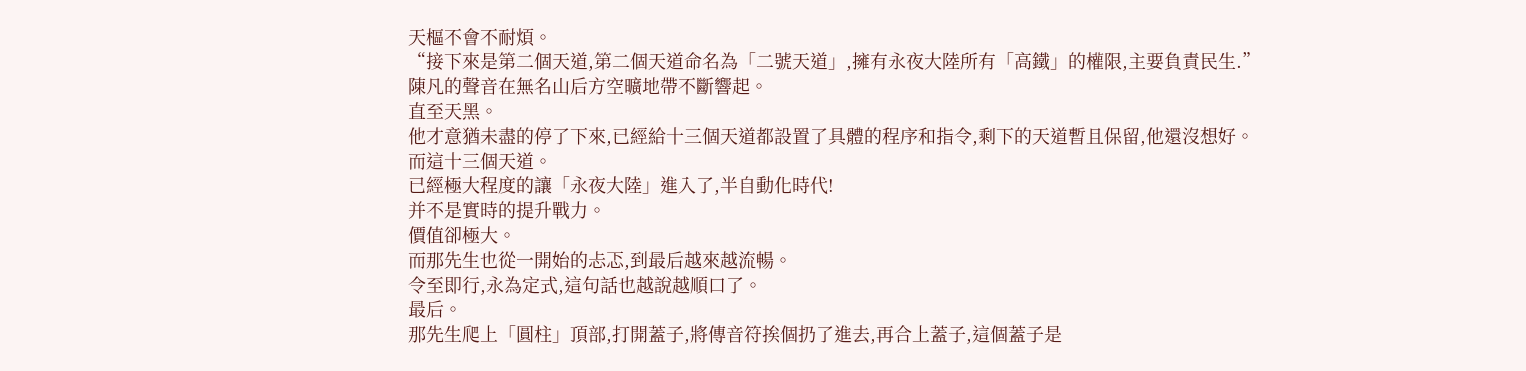天樞不會不耐煩。
“接下來是第二個天道,第二個天道命名為「二號天道」,擁有永夜大陸所有「高鐵」的權限,主要負責民生.”
陳凡的聲音在無名山后方空曠地帶不斷響起。
直至天黑。
他才意猶未盡的停了下來,已經給十三個天道都設置了具體的程序和指令,剩下的天道暫且保留,他還沒想好。
而這十三個天道。
已經極大程度的讓「永夜大陸」進入了,半自動化時代!
并不是實時的提升戰力。
價值卻極大。
而那先生也從一開始的忐忑,到最后越來越流暢。
令至即行,永為定式,這句話也越說越順口了。
最后。
那先生爬上「圓柱」頂部,打開蓋子,將傳音符挨個扔了進去,再合上蓋子,這個蓋子是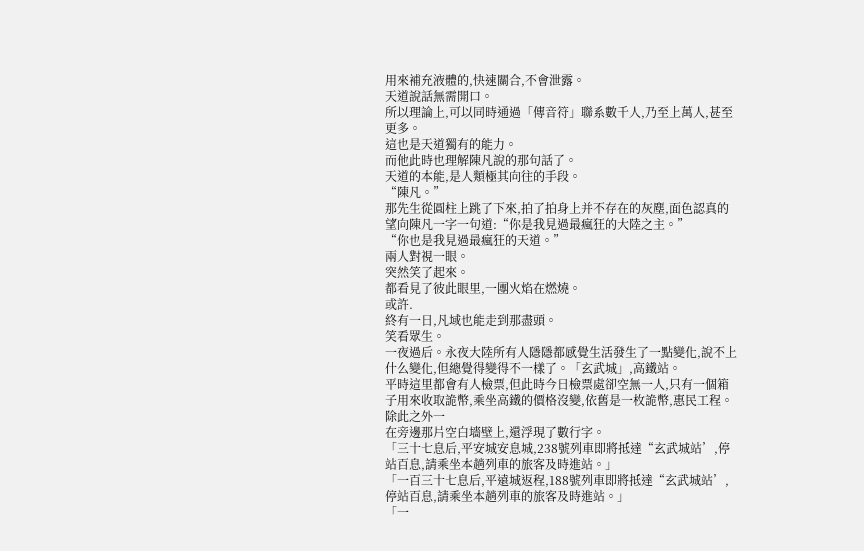用來補充液體的,快速關合,不會泄露。
天道說話無需開口。
所以理論上,可以同時通過「傳音符」聯系數千人,乃至上萬人,甚至更多。
這也是天道獨有的能力。
而他此時也理解陳凡說的那句話了。
天道的本能,是人類極其向往的手段。
“陳凡。”
那先生從圓柱上跳了下來,拍了拍身上并不存在的灰塵,面色認真的望向陳凡一字一句道:“你是我見過最瘋狂的大陸之主。”
“你也是我見過最瘋狂的天道。”
兩人對視一眼。
突然笑了起來。
都看見了彼此眼里,一團火焰在燃燒。
或許.
終有一日,凡域也能走到那盡頭。
笑看眾生。
一夜過后。永夜大陸所有人隱隱都感覺生活發生了一點變化,說不上什么變化,但總覺得變得不一樣了。「玄武城」,高鐵站。
平時這里都會有人檢票,但此時今日檢票處卻空無一人,只有一個箱子用來收取詭幣,乘坐高鐵的價格沒變,依舊是一枚詭幣,惠民工程。
除此之外一
在旁邊那片空白墻壁上,還浮現了數行字。
「三十七息后,平安城安息城,238號列車即將抵達“玄武城站’,停站百息,請乘坐本趟列車的旅客及時進站。」
「一百三十七息后,平遠城返程,188號列車即將抵達“玄武城站’,停站百息,請乘坐本趟列車的旅客及時進站。」
「一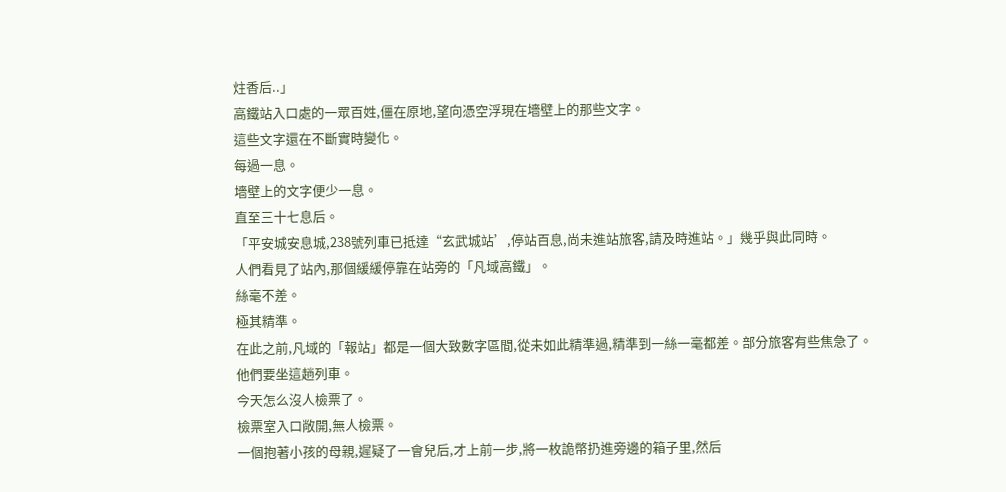炷香后..」
高鐵站入口處的一眾百姓,僵在原地,望向憑空浮現在墻壁上的那些文字。
這些文字還在不斷實時變化。
每過一息。
墻壁上的文字便少一息。
直至三十七息后。
「平安城安息城,238號列車已抵達“玄武城站’,停站百息,尚未進站旅客,請及時進站。」幾乎與此同時。
人們看見了站內,那個緩緩停靠在站旁的「凡域高鐵」。
絲毫不差。
極其精準。
在此之前,凡域的「報站」都是一個大致數字區間,從未如此精準過,精準到一絲一毫都差。部分旅客有些焦急了。
他們要坐這趟列車。
今天怎么沒人檢票了。
檢票室入口敞開,無人檢票。
一個抱著小孩的母親,遲疑了一會兒后,才上前一步,將一枚詭幣扔進旁邊的箱子里,然后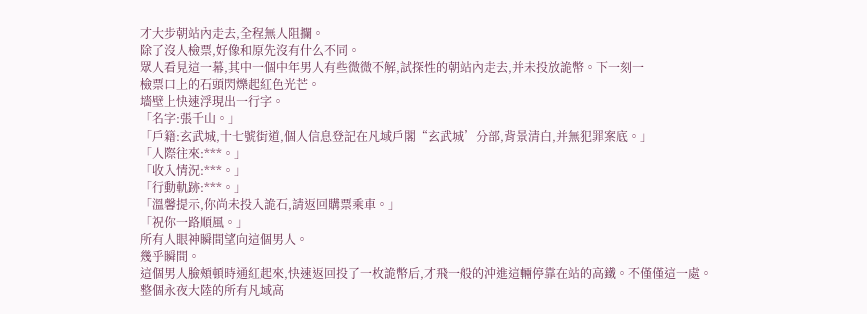才大步朝站內走去,全程無人阻攔。
除了沒人檢票,好像和原先沒有什么不同。
眾人看見這一幕,其中一個中年男人有些微微不解,試探性的朝站內走去,并未投放詭幣。下一刻一
檢票口上的石頭閃爍起紅色光芒。
墻壁上快速浮現出一行字。
「名字:張千山。」
「戶籍:玄武城,十七號街道,個人信息登記在凡域戶閣“玄武城’分部,背景清白,并無犯罪案底。」
「人際往來:***。」
「收入情況:***。」
「行動軌跡:***。」
「溫馨提示,你尚未投入詭石,請返回購票乘車。」
「祝你一路順風。」
所有人眼神瞬間望向這個男人。
幾乎瞬間。
這個男人臉頰頓時通紅起來,快速返回投了一枚詭幣后,才飛一般的沖進這輛停靠在站的高鐵。不僅僅這一處。
整個永夜大陸的所有凡域高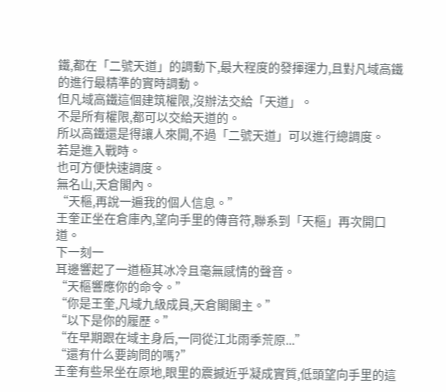鐵,都在「二號天道」的調動下,最大程度的發揮運力,且對凡域高鐵的進行最精準的實時調動。
但凡域高鐵這個建筑權限,沒辦法交給「天道」。
不是所有權限,都可以交給天道的。
所以高鐵還是得讓人來開,不過「二號天道」可以進行總調度。
若是進入戰時。
也可方便快速調度。
無名山,天倉閣內。
“天樞,再說一遍我的個人信息。”
王奎正坐在倉庫內,望向手里的傳音符,聯系到「天樞」再次開口道。
下一刻一
耳邊響起了一道極其冰冷且毫無感情的聲音。
“天樞響應你的命令。”
“你是王奎,凡域九級成員,天倉閣閣主。”
“以下是你的履歷。”
“在早期跟在域主身后,一同從江北雨季荒原...”
“還有什么要詢問的嗎?”
王奎有些呆坐在原地,眼里的震撼近乎凝成實質,低頭望向手里的這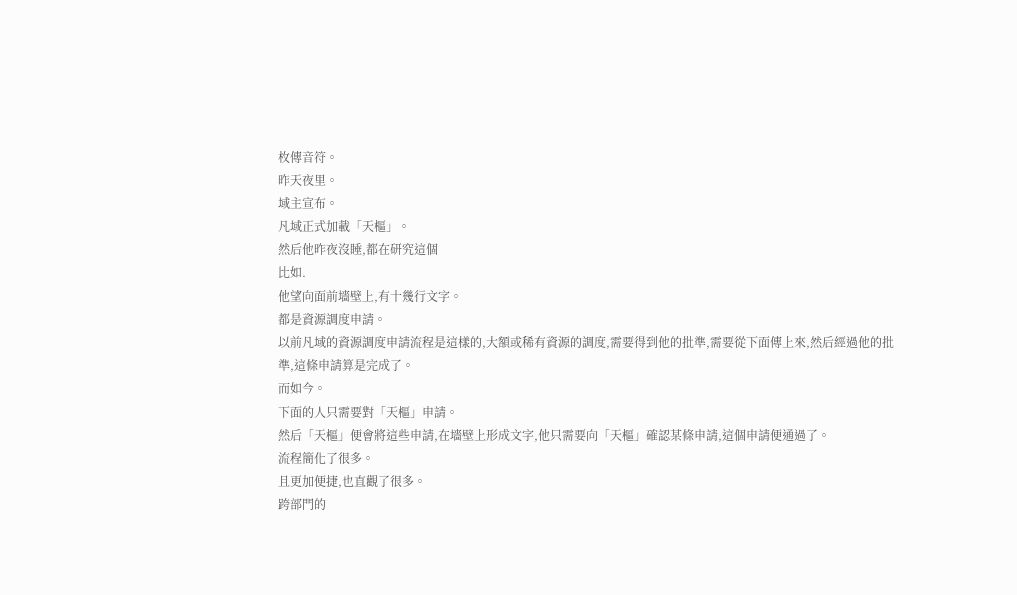枚傳音符。
昨天夜里。
域主宣布。
凡域正式加載「天樞」。
然后他昨夜沒睡,都在研究這個
比如.
他望向面前墻壁上,有十幾行文字。
都是資源調度申請。
以前凡域的資源調度申請流程是這樣的,大額或稀有資源的調度,需要得到他的批準,需要從下面傳上來,然后經過他的批準,這條申請算是完成了。
而如今。
下面的人只需要對「天樞」申請。
然后「天樞」便會將這些申請,在墻壁上形成文字,他只需要向「天樞」確認某條申請,這個申請便通過了。
流程簡化了很多。
且更加便捷,也直觀了很多。
跨部門的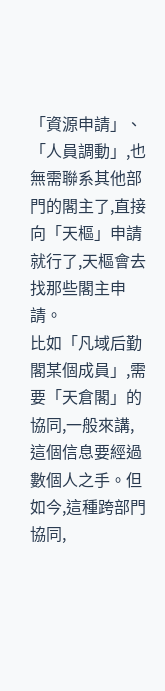「資源申請」、「人員調動」,也無需聯系其他部門的閣主了,直接向「天樞」申請就行了,天樞會去找那些閣主申請。
比如「凡域后勤閣某個成員」,需要「天倉閣」的協同,一般來講,這個信息要經過數個人之手。但如今,這種跨部門協同,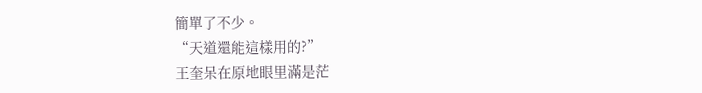簡單了不少。
“天道還能這樣用的?”
王奎呆在原地眼里滿是茫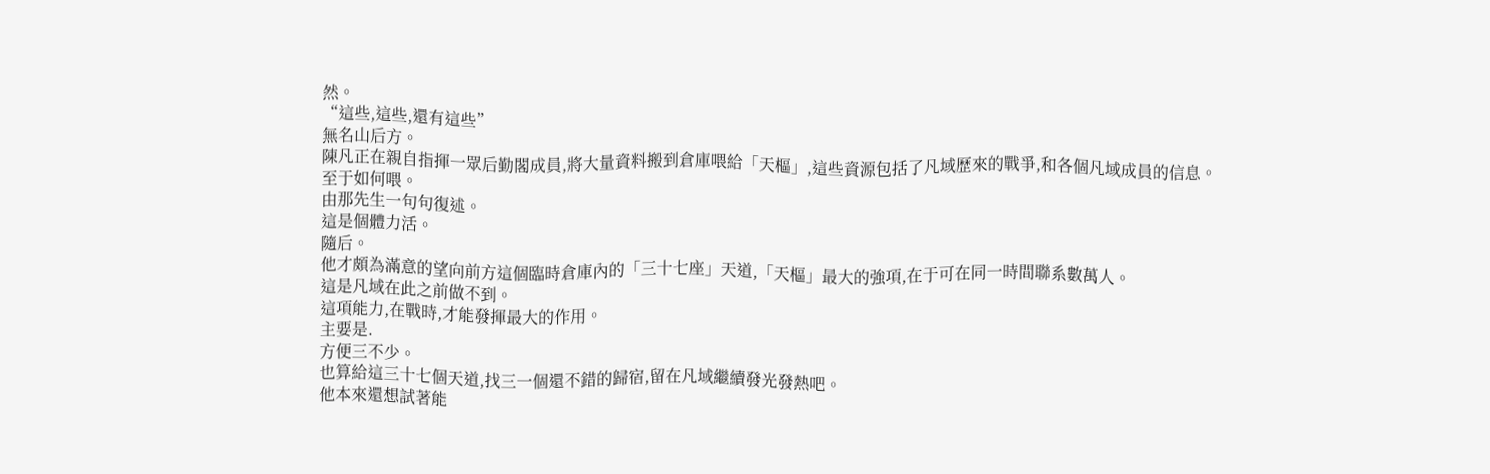然。
“這些,這些,還有這些”
無名山后方。
陳凡正在親自指揮一眾后勤閣成員,將大量資料搬到倉庫喂給「天樞」,這些資源包括了凡域歷來的戰爭,和各個凡域成員的信息。
至于如何喂。
由那先生一句句復述。
這是個體力活。
隨后。
他才頗為滿意的望向前方這個臨時倉庫內的「三十七座」天道,「天樞」最大的強項,在于可在同一時間聯系數萬人。
這是凡域在此之前做不到。
這項能力,在戰時,才能發揮最大的作用。
主要是.
方便三不少。
也算給這三十七個天道,找三一個還不錯的歸宿,留在凡域繼續發光發熱吧。
他本來還想試著能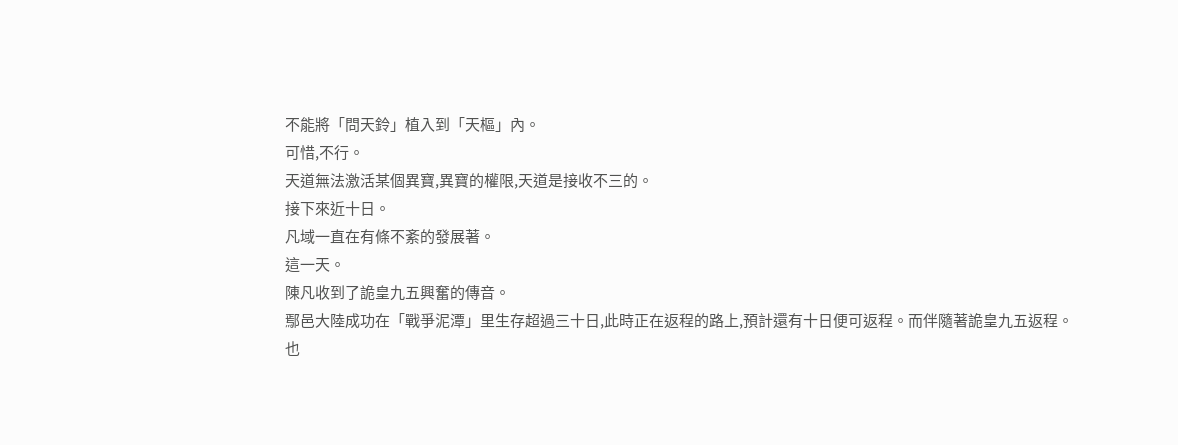不能將「問天鈴」植入到「天樞」內。
可惜,不行。
天道無法激活某個異寶,異寶的權限,天道是接收不三的。
接下來近十日。
凡域一直在有條不紊的發展著。
這一天。
陳凡收到了詭皇九五興奮的傳音。
鄢邑大陸成功在「戰爭泥潭」里生存超過三十日,此時正在返程的路上,預計還有十日便可返程。而伴隨著詭皇九五返程。
也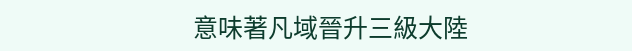意味著凡域晉升三級大陸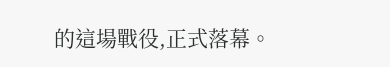的這場戰役,正式落幕。